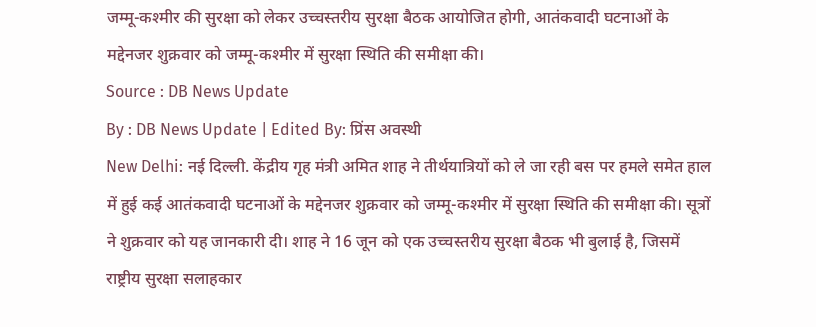जम्मू-कश्मीर की सुरक्षा को लेकर उच्चस्तरीय सुरक्षा बैठक आयोजित होगी, आतंकवादी घटनाओं के मद्देनजर शुक्रवार को जम्मू-कश्मीर में सुरक्षा स्थिति की समीक्षा की।
Source : DB News Update
By : DB News Update | Edited By: प्रिंस अवस्थी
New Delhi: नई दिल्ली. केंद्रीय गृह मंत्री अमित शाह ने तीर्थयात्रियों को ले जा रही बस पर हमले समेत हाल में हुई कई आतंकवादी घटनाओं के मद्देनजर शुक्रवार को जम्मू-कश्मीर में सुरक्षा स्थिति की समीक्षा की। सूत्रों ने शुक्रवार को यह जानकारी दी। शाह ने 16 जून को एक उच्चस्तरीय सुरक्षा बैठक भी बुलाई है, जिसमें राष्ट्रीय सुरक्षा सलाहकार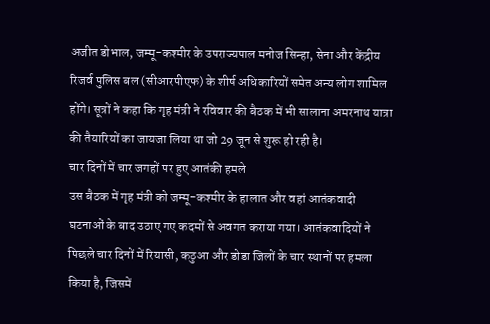अजीत डोभाल, जम्मू-कश्मीर के उपराज्यपाल मनोज सिन्हा, सेना और केंद्रीय रिजर्व पुलिस बल (सीआरपीएफ) के शीर्ष अधिकारियों समेत अन्य लोग शामिल होंगे। सूत्रों ने कहा कि गृह मंत्री ने रविवार की बैठक में भी सालाना अमरनाथ यात्रा की तैयारियों का जायजा लिया था जो 29 जून से शुरू हो रही है।
चार दिनों में चार जगहों पर हुए आतंकी हमले
उस बैठक में गृह मंत्री को जम्मू-कश्मीर के हालात और वहां आतंकवादी घटनाओं के बाद उठाए गए कदमों से अवगत कराया गया। आतंकवादियों ने पिछले चार दिनों में रियासी, कठुआ और डोडा जिलों के चार स्थानों पर हमला किया है, जिसमें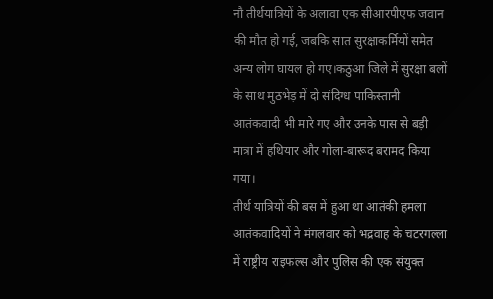नौ तीर्थयात्रियों के अलावा एक सीआरपीएफ जवान की मौत हो गई, जबकि सात सुरक्षाकर्मियों समेत अन्य लोग घायल हो गए।कठुआ जिले में सुरक्षा बलों के साथ मुठभेड़ में दो संदिग्ध पाकिस्तानी आतंकवादी भी मारे गए और उनके पास से बड़ी मात्रा में हथियार और गोला-बारूद बरामद किया गया।
तीर्थ यात्रियों की बस में हुआ था आतंकी हमला
आतंकवादियों ने मंगलवार को भद्रवाह के चटरगल्ला में राष्ट्रीय राइफल्स और पुलिस की एक संयुक्त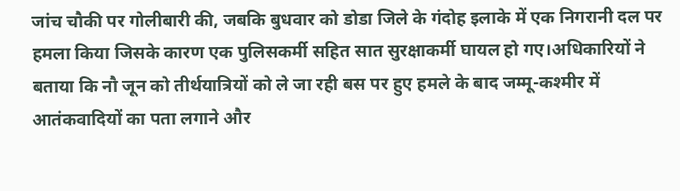जांच चौकी पर गोलीबारी की, जबकि बुधवार को डोडा जिले के गंदोह इलाके में एक निगरानी दल पर हमला किया जिसके कारण एक पुलिसकर्मी सहित सात सुरक्षाकर्मी घायल हो गए।अधिकारियों ने बताया कि नौ जून को तीर्थयात्रियों को ले जा रही बस पर हुए हमले के बाद जम्मू-कश्मीर में आतंकवादियों का पता लगाने और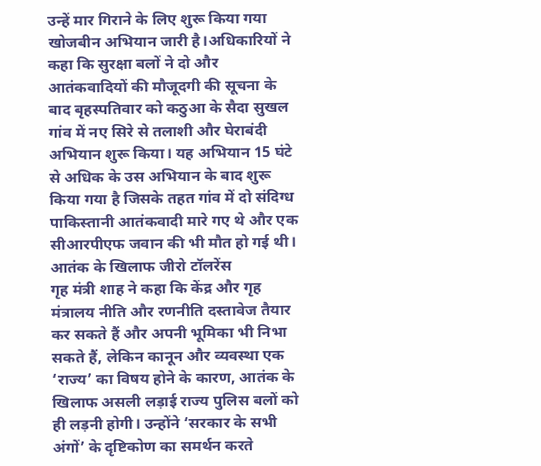उन्हें मार गिराने के लिए शुरू किया गया खोजबीन अभियान जारी है।अधिकारियों ने कहा कि सुरक्षा बलों ने दो और आतंकवादियों की मौजूदगी की सूचना के बाद बृहस्पतिवार को कठुआ के सैदा सुखल गांव में नए सिरे से तलाशी और घेराबंदी अभियान शुरू किया। यह अभियान 15 घंटे से अधिक के उस अभियान के बाद शुरू किया गया है जिसके तहत गांव में दो संदिग्ध पाकिस्तानी आतंकवादी मारे गए थे और एक सीआरपीएफ जवान की भी मौत हो गई थी।
आतंक के खिलाफ जीरो टॉलरेंस
गृह मंत्री शाह ने कहा कि केंद्र और गृह मंत्रालय नीति और रणनीति दस्तावेज तैयार कर सकते हैं और अपनी भूमिका भी निभा सकते हैं, लेकिन कानून और व्यवस्था एक ‘राज्य’ का विषय होने के कारण, आतंक के खिलाफ असली लड़ाई राज्य पुलिस बलों को ही लड़नी होगी। उन्होंने ‘सरकार के सभी अंगों’ के दृष्टिकोण का समर्थन करते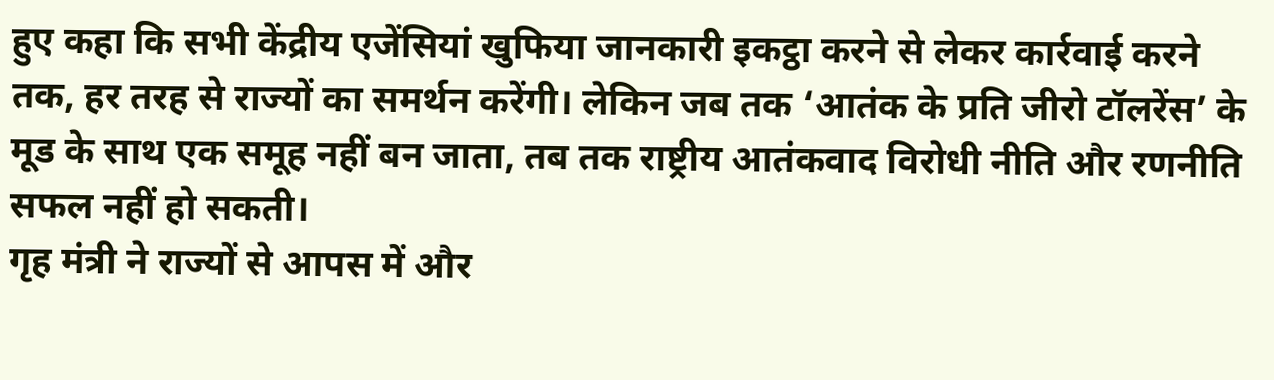हुए कहा कि सभी केंद्रीय एजेंसियां खुफिया जानकारी इकट्ठा करने से लेकर कार्रवाई करने तक, हर तरह से राज्यों का समर्थन करेंगी। लेकिन जब तक ‘आतंक के प्रति जीरो टॉलरेंस’ के मूड के साथ एक समूह नहीं बन जाता, तब तक राष्ट्रीय आतंकवाद विरोधी नीति और रणनीति सफल नहीं हो सकती।
गृह मंत्री ने राज्यों से आपस में और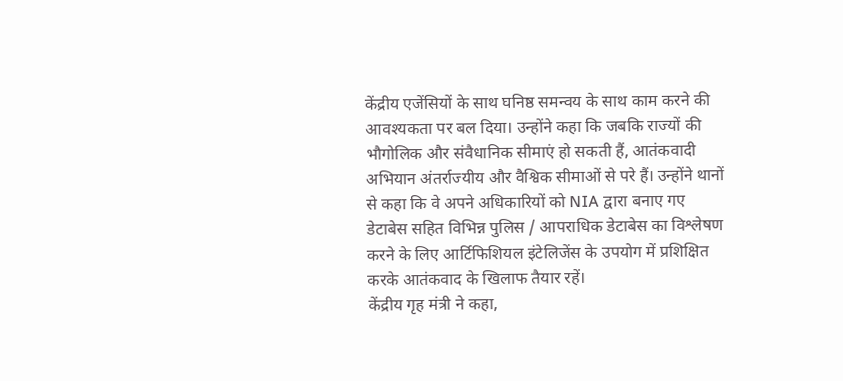केंद्रीय एजेंसियों के साथ घनिष्ठ समन्वय के साथ काम करने की आवश्यकता पर बल दिया। उन्होंने कहा कि जबकि राज्यों की भौगोलिक और संवैधानिक सीमाएं हो सकती हैं, आतंकवादी अभियान अंतर्राज्यीय और वैश्विक सीमाओं से परे हैं। उन्होंने थानों से कहा कि वे अपने अधिकारियों को NIA द्वारा बनाए गए डेटाबेस सहित विभिन्न पुलिस / आपराधिक डेटाबेस का विश्लेषण करने के लिए आर्टिफिशियल इंटेलिजेंस के उपयोग में प्रशिक्षित करके आतंकवाद के खिलाफ तैयार रहें।
केंद्रीय गृह मंत्री ने कहा,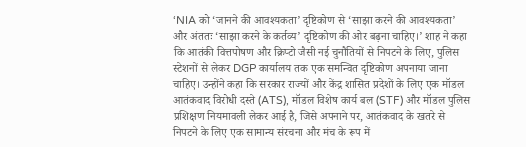‘NIA को ‘जानने की आवश्यकता’ दृष्टिकोण से ‘साझा करने की आवश्यकता’ और अंततः ‘साझा करने के कर्तव्य’ दृष्टिकोण की ओर बढ़ना चाहिए।’ शाह ने कहा कि आतंकी वित्तपोषण और क्रिप्टो जैसी नई चुनौतियों से निपटने के लिए, पुलिस स्टेशनों से लेकर DGP कार्यालय तक एक समन्वित दृष्टिकोण अपनाया जाना चाहिए। उन्होंने कहा कि सरकार राज्यों और केंद्र शासित प्रदेशों के लिए एक मॉडल आतंकवाद विरोधी दस्ते (ATS), मॉडल विशेष कार्य बल (STF) और मॉडल पुलिस प्रशिक्षण नियमावली लेकर आई है, जिसे अपनाने पर, आतंकवाद के खतरे से निपटने के लिए एक सामान्य संरचना और मंच के रूप में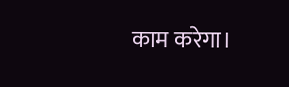काम करेगा।